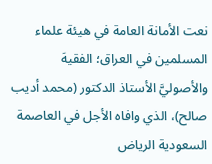نعت الأمانة العامة في هيئة علماء المسلمين في العراق؛ الفقيهَ والأصوليَّ الأستاذ الدكتور (محمد أديب صالح)، الذي وافاه الأجل في العاصمة السعودية الرياض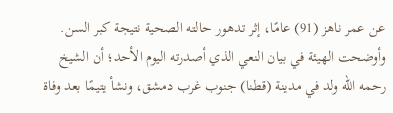عن عمر ناهز (91) عامًا، إثر تدهور حالته الصحية نتيجة كبر السن.
وأوضحت الهيئة في بيان النعي الذي أصدرته اليوم الأحد؛ أن الشيخ رحمه الله ولد في مدينة (قطنا) جنوب غرب دمشق، ونشأ يتيمًا بعد وفاة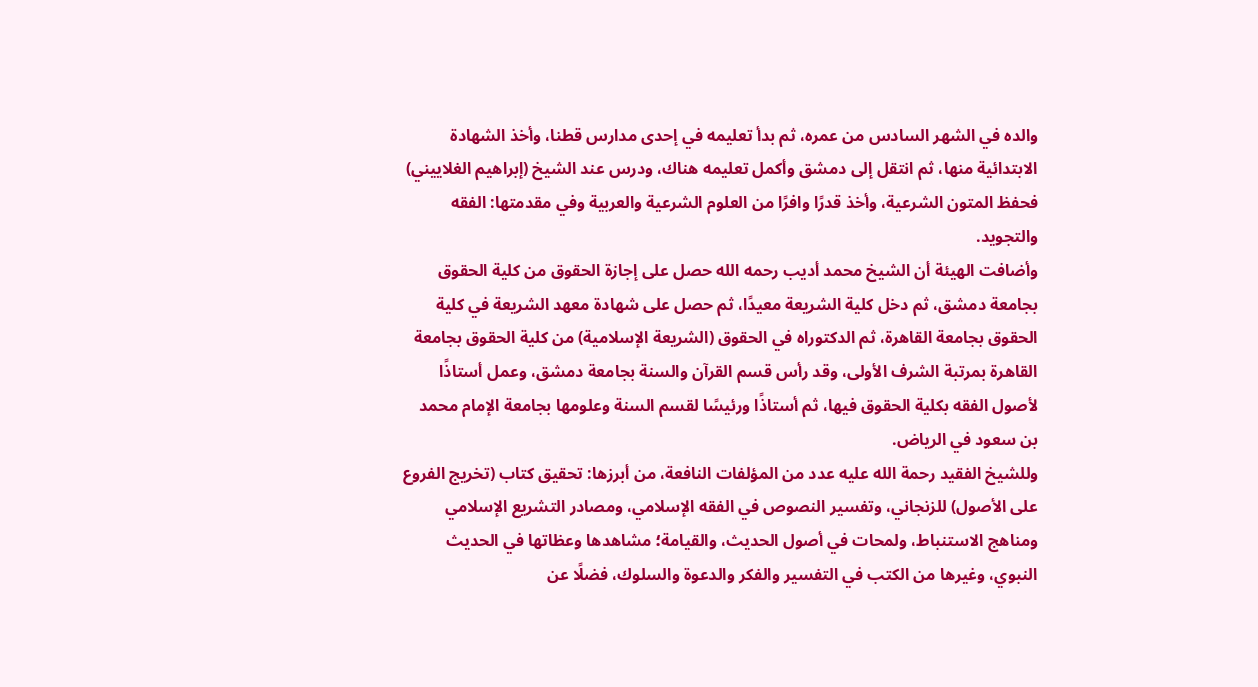والده في الشهر السادس من عمره، ثم بدأ تعليمه في إحدى مدارس قطنا، وأخذ الشهادة الابتدائية منها، ثم انتقل إلى دمشق وأكمل تعليمه هناك، ودرس عند الشيخ (إبراهيم الغلاييني) فحفظ المتون الشرعية، وأخذ قدرًا وافرًا من العلوم الشرعية والعربية وفي مقدمتها: الفقه والتجويد.
وأضافت الهيئة أن الشيخ محمد أديب رحمه الله حصل على إجازة الحقوق من كلية الحقوق بجامعة دمشق، ثم دخل كلية الشريعة معيدًا، ثم حصل على شهادة معهد الشريعة في كلية الحقوق بجامعة القاهرة، ثم الدكتوراه في الحقوق (الشريعة الإسلامية) من كلية الحقوق بجامعة القاهرة بمرتبة الشرف الأولى، وقد رأس قسم القرآن والسنة بجامعة دمشق، وعمل أستاذًا لأصول الفقه بكلية الحقوق فيها، ثم أستاذًا ورئيسًا لقسم السنة وعلومها بجامعة الإمام محمد بن سعود في الرياض.
وللشيخ الفقيد رحمة الله عليه عدد من المؤلفات النافعة، من أبرزها: تحقيق كتاب (تخريج الفروع على الأصول) للزنجاني، وتفسير النصوص في الفقه الإسلامي، ومصادر التشريع الإسلامي ومناهج الاستنباط، ولمحات في أصول الحديث، والقيامة؛ مشاهدها وعظاتها في الحديث النبوي، وغيرها من الكتب في التفسير والفكر والدعوة والسلوك، فضلًا عن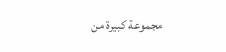مجموعة كبيرة من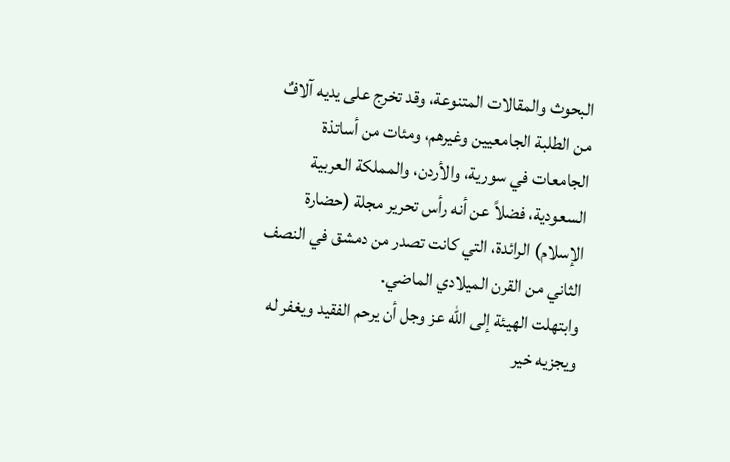البحوث والمقالات المتنوعة، وقد تخرج على يديه آلافٌ من الطلبة الجامعيين وغيرهم، ومئات من أساتذة الجامعات في سورية، والأردن، والمملكة العربية السعودية، فضلاً عن أنه رأس تحرير مجلة (حضارة الإسلام) الرائدة، التي كانت تصدر من دمشق في النصف الثاني من القرن الميلادي الماضي.
وابتهلت الهيئة إلى الله عز وجل أن يرحم الفقيد ويغفر له ويجزيه خير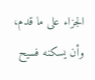الجزاء على ما قدم، وأن يسكنه فسيح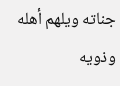جناته ويلهم أهله وذويه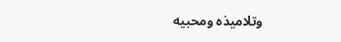وتلاميذه ومحبيه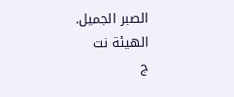الصبر الجميل.
الهيئة نت
ج